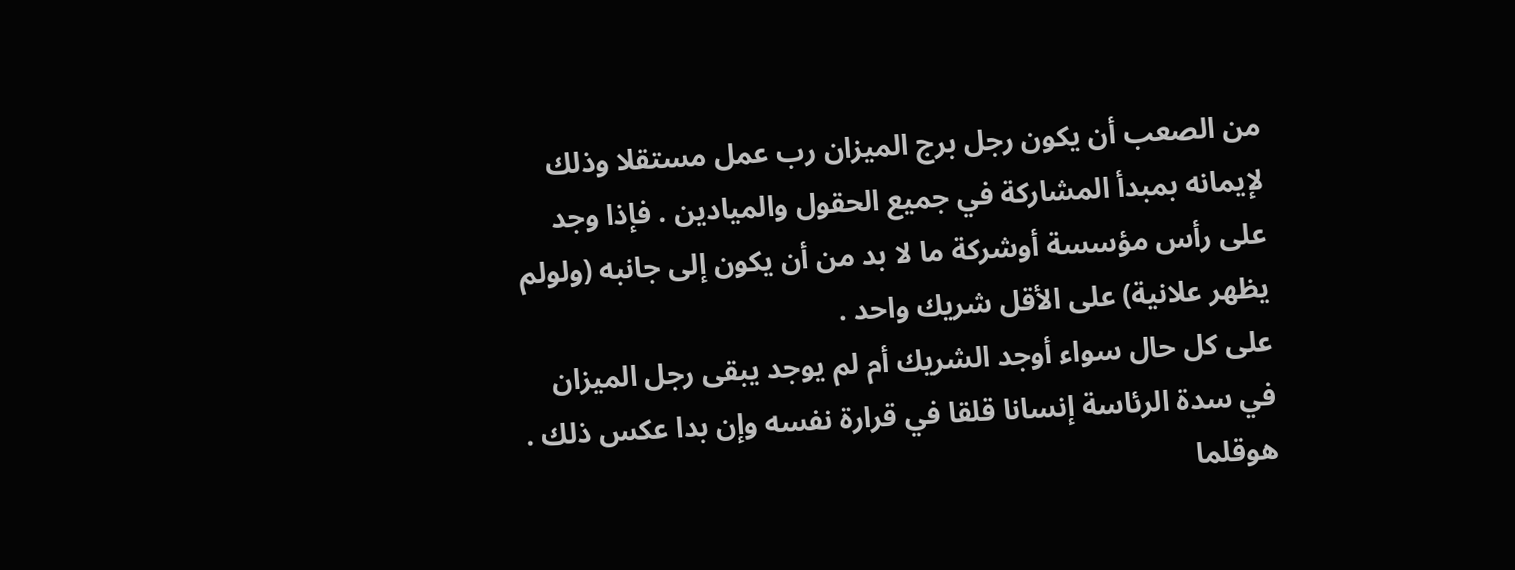من الصعب أن يكون رجل برج الميزان رب عمل مستقلا وذلك لإيمانه بمبدأ المشاركة في جميع الحقول والميادين . فإذا وجد على رأس مؤسسة أوشركة ما لا بد من أن يكون إلى جانبه (ولولم يظهر علانية) على الأقل شريك واحد .
على كل حال سواء أوجد الشريك أم لم يوجد يبقى رجل الميزان في سدة الرئاسة إنسانا قلقا في قرارة نفسه وإن بدا عكس ذلك .
هوقلما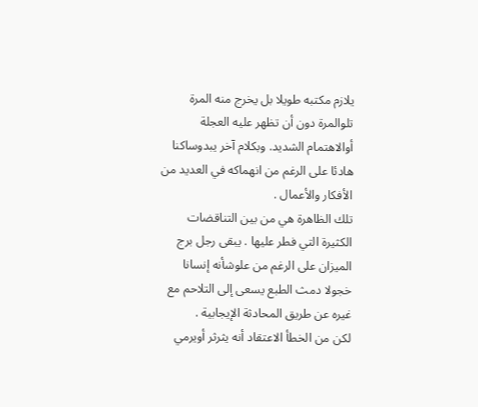يلازم مكتبه طويلا بل يخرج منه المرة تلوالمرة دون أن تظهر عليه العجلة أوالاهتمام الشديد. وبكلام آخر يبدوساكنا هادئا على الرغم من انهماكه في العديد من الأفكار والأعمال .
تلك الظاهرة هي من بين التناقضات الكثيرة التي فطر عليها . يبقى رجل برج الميزان على الرغم من علوشأنه إنسانا خجولا دمث الطبع يسعى إلى التلاحم مع غيره عن طريق المحادثة الإيجابية .
لكن من الخطأ الاعتقاد أنه يثرثر أويرمي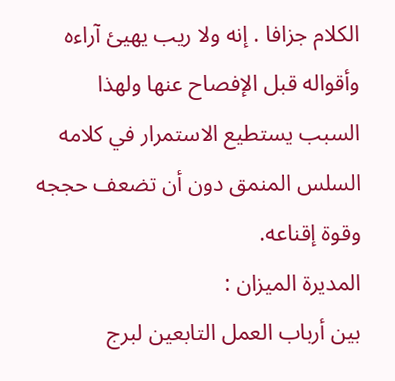الكلام جزافا . إنه ولا ريب يهيئ آراءه وأقواله قبل الإفصاح عنها ولهذا السبب يستطيع الاستمرار في كلامه السلس المنمق دون أن تضعف حججه وقوة إقناعه.
المديرة الميزان :
بين أرباب العمل التابعين لبرج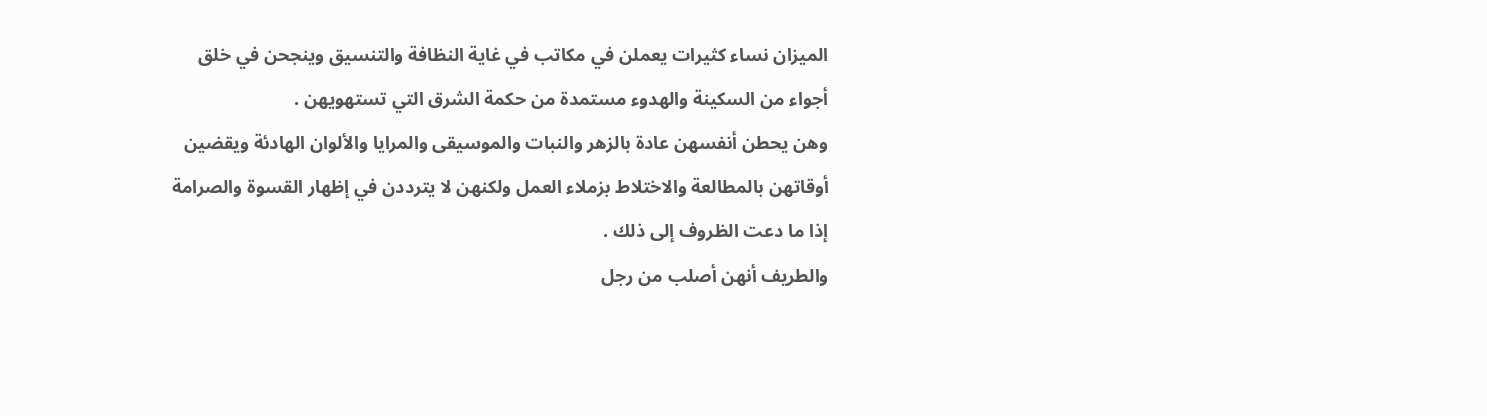الميزان نساء كثيرات يعملن في مكاتب في غاية النظافة والتنسيق وينجحن في خلق أجواء من السكينة والهدوء مستمدة من حكمة الشرق التي تستهويهن .
وهن يحطن أنفسهن عادة بالزهر والنبات والموسيقى والمرايا والألوان الهادئة ويقضين أوقاتهن بالمطالعة والاختلاط بزملاء العمل ولكنهن لا يترددن في إظهار القسوة والصرامة إذا ما دعت الظروف إلى ذلك .
والطريف أنهن أصلب من رجل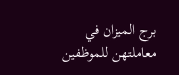برج الميزان في معاملتهن للموظفين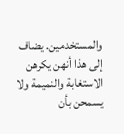والمستخدمين. يضاف إلى هذا أنهن يكرهن الاستغابة والنميمة ولا يسمحن بأن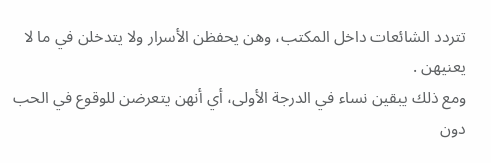تتردد الشائعات داخل المكتب، وهن يحفظن الأسرار ولا يتدخلن في ما لا يعنيهن .
ومع ذلك يبقين نساء في الدرجة الأولى، أي أنهن يتعرضن للوقوع في الحب دون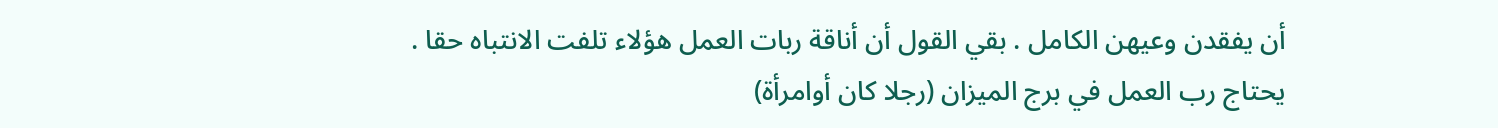أن يفقدن وعيهن الكامل . بقي القول أن أناقة ربات العمل هؤلاء تلفت الانتباه حقا .
يحتاج رب العمل في برج الميزان (رجلا كان أوامرأة)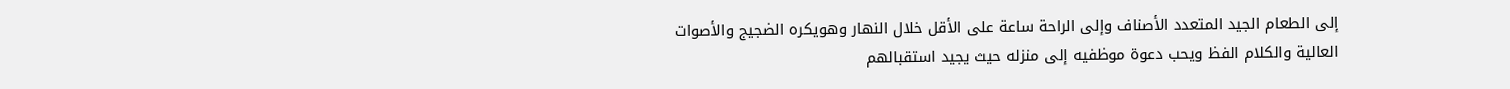إلى الطعام الجيد المتعدد الأصناف وإلى الراحة ساعة على الأقل خلال النهار وهويكره الضجيج والأصوات العالية والكلام الفظ ويحب دعوة موظفيه إلى منزله حيث يجيد استقبالهم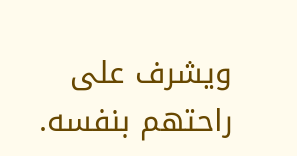ويشرف على راحتهم بنفسه.